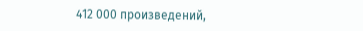412 000 произведений,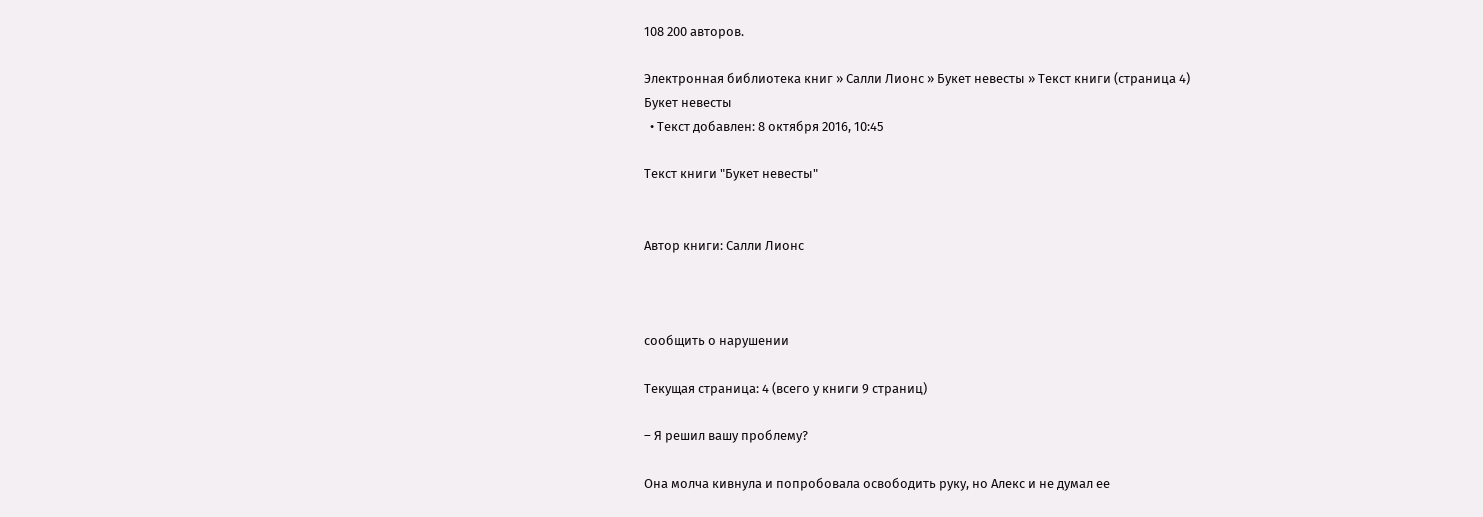108 200 авторов.

Электронная библиотека книг » Салли Лионс » Букет невесты » Текст книги (страница 4)
Букет невесты
  • Текст добавлен: 8 октября 2016, 10:45

Текст книги "Букет невесты"


Автор книги: Салли Лионс



сообщить о нарушении

Текущая страница: 4 (всего у книги 9 страниц)

– Я решил вашу проблему?

Она молча кивнула и попробовала освободить руку, но Алекс и не думал ее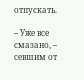отпускать.

– Уже все смазано, – севшим от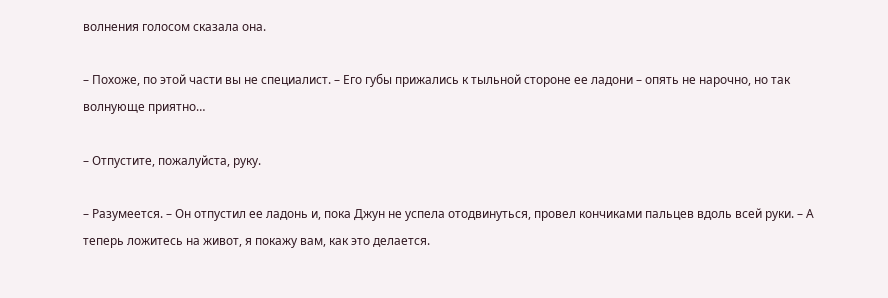волнения голосом сказала она.

– Похоже, по этой части вы не специалист. – Его губы прижались к тыльной стороне ее ладони – опять не нарочно, но так волнующе приятно…

– Отпустите, пожалуйста, руку.

– Разумеется. – Он отпустил ее ладонь и, пока Джун не успела отодвинуться, провел кончиками пальцев вдоль всей руки. – А теперь ложитесь на живот, я покажу вам, как это делается.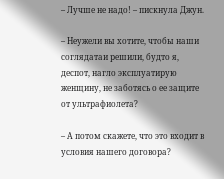– Лучше не надо! – пискнула Джун.

– Неужели вы хотите, чтобы наши соглядатаи решили, будто я, деспот, нагло эксплуатирую женщину, не заботясь о ее защите от ультрафиолета?

– А потом скажете, что это входит в условия нашего договора?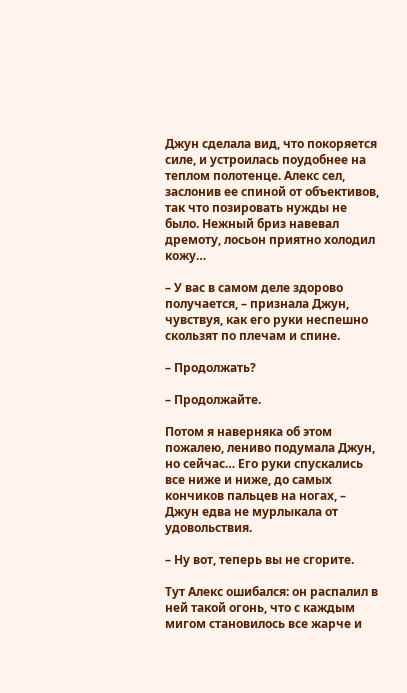Джун сделала вид, что покоряется силе, и устроилась поудобнее на теплом полотенце. Алекс сел, заслонив ее спиной от объективов, так что позировать нужды не было. Нежный бриз навевал дремоту, лосьон приятно холодил кожу…

– У вас в самом деле здорово получается, – признала Джун, чувствуя, как его руки неспешно скользят по плечам и спине.

– Продолжать?

– Продолжайте.

Потом я наверняка об этом пожалею, лениво подумала Джун, но сейчас… Его руки спускались все ниже и ниже, до самых кончиков пальцев на ногах, – Джун едва не мурлыкала от удовольствия.

– Ну вот, теперь вы не сгорите.

Тут Алекс ошибался: он распалил в ней такой огонь, что с каждым мигом становилось все жарче и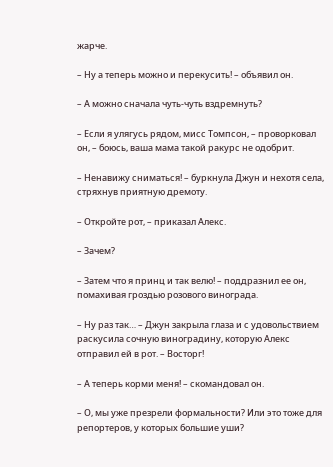жарче.

– Ну а теперь можно и перекусить! – объявил он.

– А можно сначала чуть-чуть вздремнуть?

– Если я улягусь рядом, мисс Томпсон, – проворковал он, – боюсь, ваша мама такой ракурс не одобрит.

– Ненавижу сниматься! – буркнула Джун и нехотя села, стряхнув приятную дремоту.

– Откройте рот, – приказал Алекс.

– Зачем?

– Затем что я принц и так велю! – поддразнил ее он, помахивая гроздью розового винограда.

– Ну раз так… – Джун закрыла глаза и с удовольствием раскусила сочную виноградину, которую Алекс отправил ей в рот. – Восторг!

– А теперь корми меня! – скомандовал он.

– О, мы уже презрели формальности? Или это тоже для репортеров, у которых большие уши?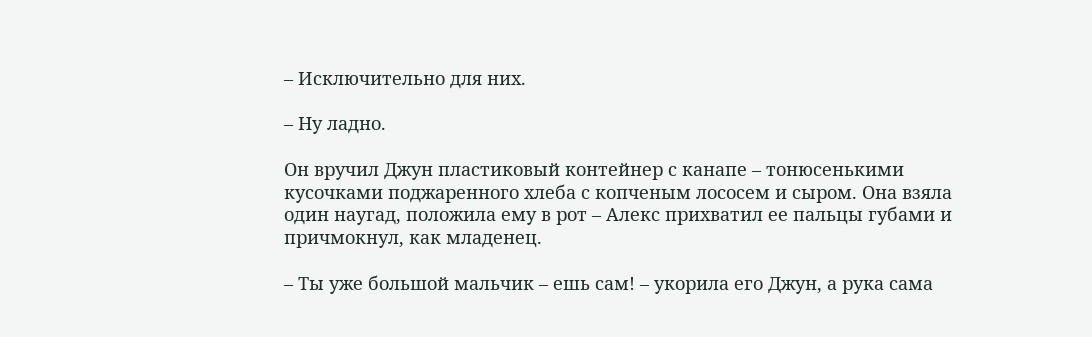– Исключительно для них.

– Ну ладно.

Он вручил Джун пластиковый контейнер с канапе – тонюсенькими кусочками поджаренного хлеба с копченым лососем и сыром. Она взяла один наугад, положила ему в рот – Алекс прихватил ее пальцы губами и причмокнул, как младенец.

– Ты уже большой мальчик – ешь сам! – укорила его Джун, а рука сама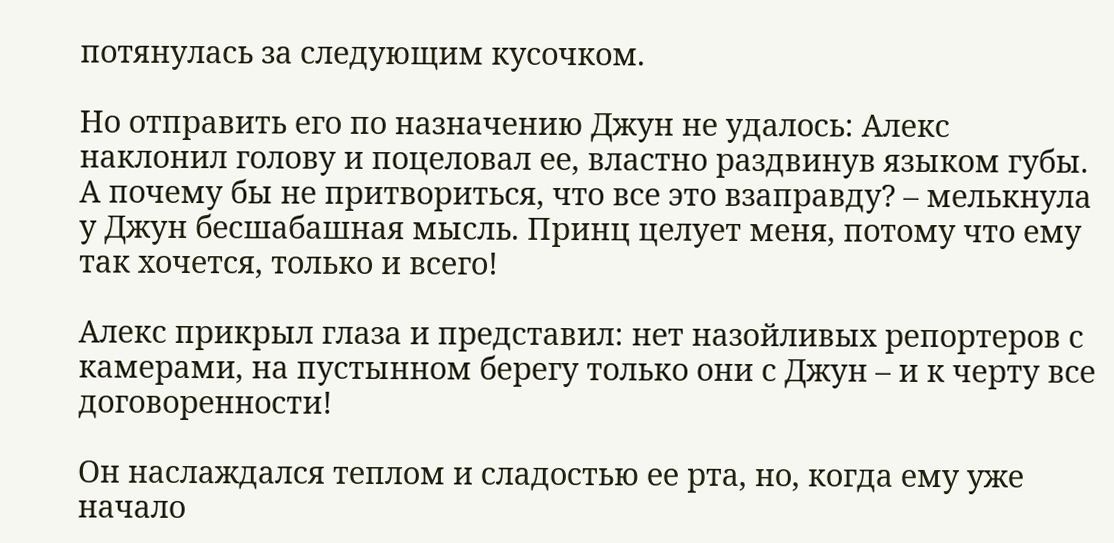потянулась за следующим кусочком.

Но отправить его по назначению Джун не удалось: Алекс наклонил голову и поцеловал ее, властно раздвинув языком губы. А почему бы не притвориться, что все это взаправду? – мелькнула у Джун бесшабашная мысль. Принц целует меня, потому что ему так хочется, только и всего!

Алекс прикрыл глаза и представил: нет назойливых репортеров с камерами, на пустынном берегу только они с Джун – и к черту все договоренности!

Он наслаждался теплом и сладостью ее рта, но, когда ему уже начало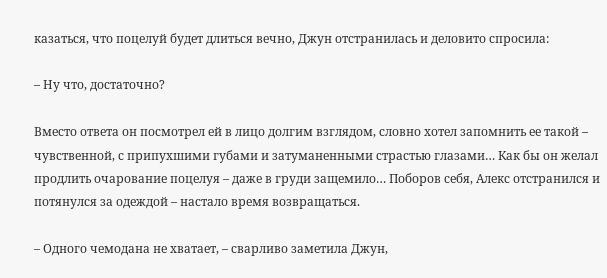казаться, что поцелуй будет длиться вечно, Джун отстранилась и деловито спросила:

– Ну что, достаточно?

Вместо ответа он посмотрел ей в лицо долгим взглядом, словно хотел запомнить ее такой – чувственной, с припухшими губами и затуманенными страстью глазами… Как бы он желал продлить очарование поцелуя – даже в груди защемило… Поборов себя, Алекс отстранился и потянулся за одеждой – настало время возвращаться.

– Одного чемодана не хватает, – сварливо заметила Джун,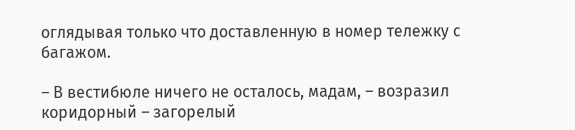оглядывая только что доставленную в номер тележку с багажом.

– В вестибюле ничего не осталось, мадам, – возразил коридорный – загорелый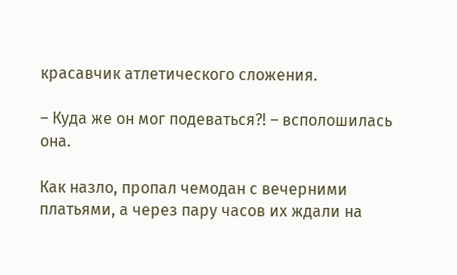красавчик атлетического сложения.

– Куда же он мог подеваться?! – всполошилась она.

Как назло, пропал чемодан с вечерними платьями, а через пару часов их ждали на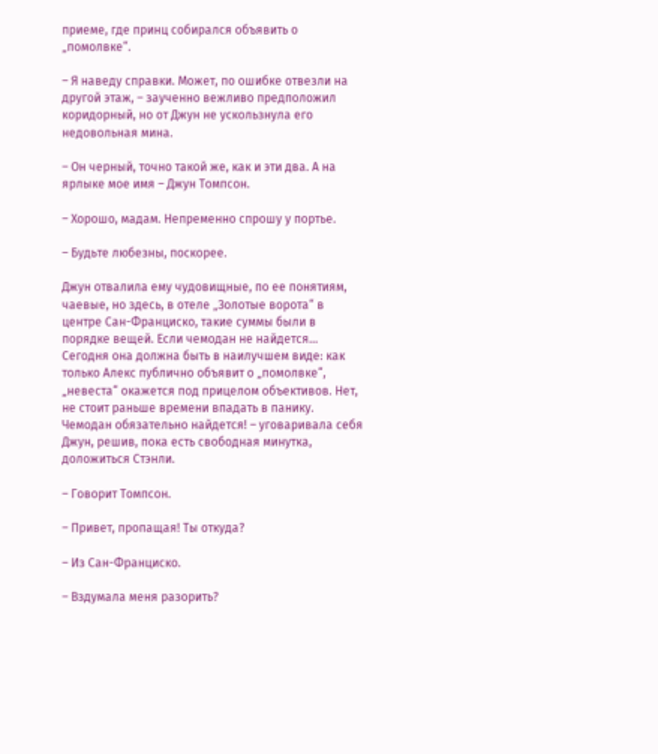приеме, где принц собирался объявить о „помолвке“.

– Я наведу справки. Может, по ошибке отвезли на другой этаж, – заученно вежливо предположил коридорный, но от Джун не ускользнула его недовольная мина.

– Он черный, точно такой же, как и эти два. А на ярлыке мое имя – Джун Томпсон.

– Хорошо, мадам. Непременно спрошу у портье.

– Будьте любезны, поскорее.

Джун отвалила ему чудовищные, по ее понятиям, чаевые, но здесь, в отеле „Золотые ворота“ в центре Сан-Франциско, такие суммы были в порядке вещей. Если чемодан не найдется… Сегодня она должна быть в наилучшем виде: как только Алекс публично объявит о „помолвке“, „невеста“ окажется под прицелом объективов. Нет, не стоит раньше времени впадать в панику. Чемодан обязательно найдется! – уговаривала себя Джун, решив, пока есть свободная минутка, доложиться Стэнли.

– Говорит Томпсон.

– Привет, пропащая! Ты откуда?

– Из Сан-Франциско.

– Вздумала меня разорить?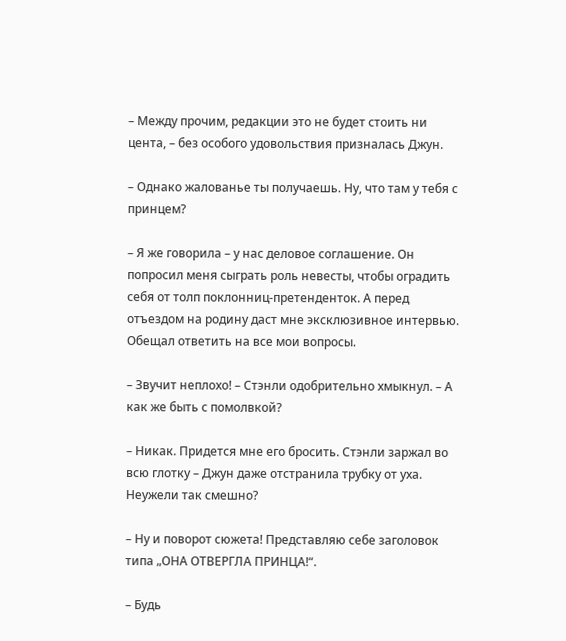– Между прочим, редакции это не будет стоить ни цента, – без особого удовольствия призналась Джун.

– Однако жалованье ты получаешь. Ну, что там у тебя с принцем?

– Я же говорила – у нас деловое соглашение. Он попросил меня сыграть роль невесты, чтобы оградить себя от толп поклонниц-претенденток. А перед отъездом на родину даст мне эксклюзивное интервью. Обещал ответить на все мои вопросы.

– Звучит неплохо! – Стэнли одобрительно хмыкнул. – А как же быть с помолвкой?

– Никак. Придется мне его бросить. Стэнли заржал во всю глотку – Джун даже отстранила трубку от уха. Неужели так смешно?

– Ну и поворот сюжета! Представляю себе заголовок типа „ОНА ОТВЕРГЛА ПРИНЦА!“.

– Будь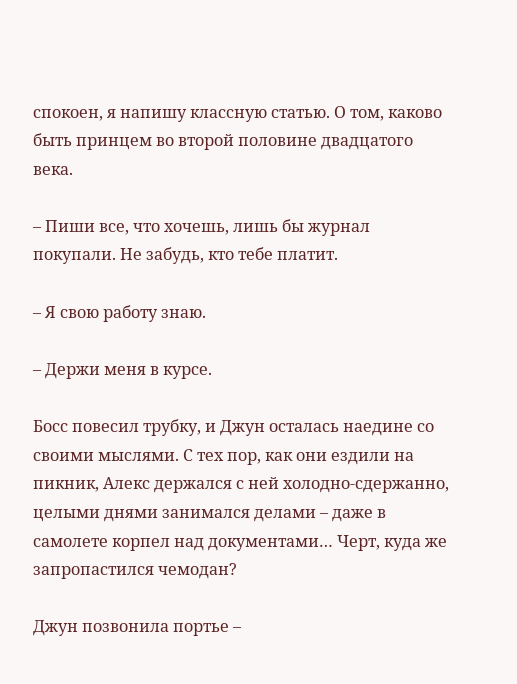спокоен, я напишу классную статью. О том, каково быть принцем во второй половине двадцатого века.

– Пиши все, что хочешь, лишь бы журнал покупали. Не забудь, кто тебе платит.

– Я свою работу знаю.

– Держи меня в курсе.

Босс повесил трубку, и Джун осталась наедине со своими мыслями. С тех пор, как они ездили на пикник, Алекс держался с ней холодно-сдержанно, целыми днями занимался делами – даже в самолете корпел над документами… Черт, куда же запропастился чемодан?

Джун позвонила портье –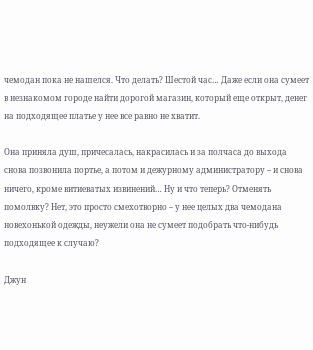чемодан пока не нашелся. Что делать? Шестой час… Даже если она сумеет в незнакомом городе найти дорогой магазин, который еще открыт, денег на подходящее платье у нее все равно не хватит.

Она приняла душ, причесалась, накрасилась и за полчаса до выхода снова позвонила портье, а потом и дежурному администратору – и снова ничего, кроме витиеватых извинений… Ну и что теперь? Отменять помолвку? Нет, это просто смехотворно – у нее целых два чемодана новехонькой одежды, неужели она не сумеет подобрать что-нибудь подходящее к случаю?

Джун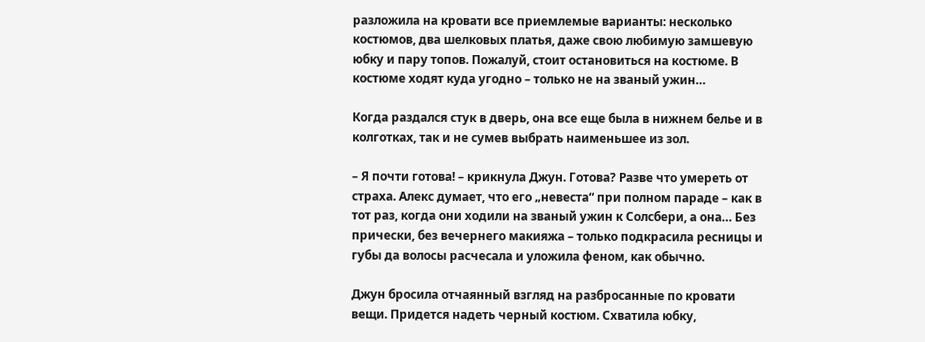разложила на кровати все приемлемые варианты: несколько костюмов, два шелковых платья, даже свою любимую замшевую юбку и пару топов. Пожалуй, стоит остановиться на костюме. В костюме ходят куда угодно – только не на званый ужин…

Когда раздался стук в дверь, она все еще была в нижнем белье и в колготках, так и не сумев выбрать наименьшее из зол.

– Я почти готова! – крикнула Джун. Готова? Разве что умереть от стрaxa. Алекс думает, что его „невеста“ при полном параде – как в тот раз, когда они ходили на званый ужин к Солсбери, а она… Без прически, без вечернего макияжа – только подкрасила ресницы и губы да волосы расчесала и уложила феном, как обычно.

Джун бросила отчаянный взгляд на разбросанные по кровати вещи. Придется надеть черный костюм. Схватила юбку,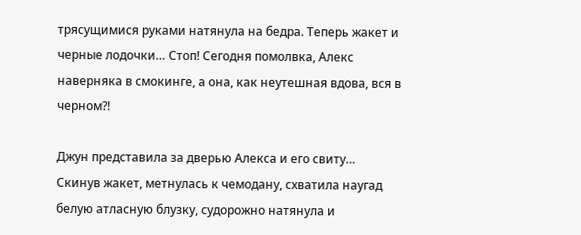трясущимися руками натянула на бедра. Теперь жакет и черные лодочки… Стоп! Сегодня помолвка, Алекс наверняка в смокинге, а она, как неутешная вдова, вся в черном?!

Джун представила за дверью Алекса и его свиту… Скинув жакет, метнулась к чемодану, схватила наугад белую атласную блузку, судорожно натянула и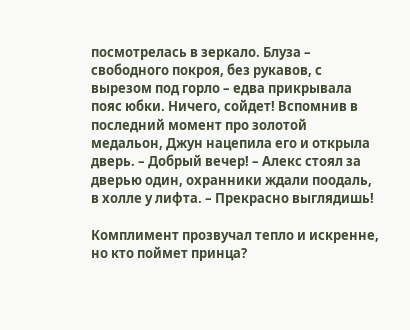посмотрелась в зеркало. Блуза – свободного покроя, без рукавов, с вырезом под горло – едва прикрывала пояс юбки. Ничего, сойдет! Вспомнив в последний момент про золотой медальон, Джун нацепила его и открыла дверь. – Добрый вечер! – Алекс стоял за дверью один, охранники ждали поодаль, в холле у лифта. – Прекрасно выглядишь!

Комплимент прозвучал тепло и искренне, но кто поймет принца?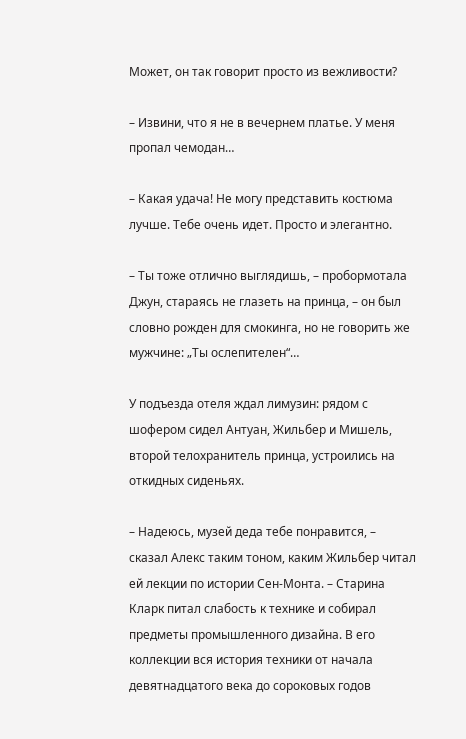Может, он так говорит просто из вежливости?

– Извини, что я не в вечернем платье. У меня пропал чемодан…

– Какая удача! Не могу представить костюма лучше. Тебе очень идет. Просто и элегантно.

– Ты тоже отлично выглядишь, – пробормотала Джун, стараясь не глазеть на принца, – он был словно рожден для смокинга, но не говорить же мужчине: „Ты ослепителен“…

У подъезда отеля ждал лимузин: рядом с шофером сидел Антуан, Жильбер и Мишель, второй телохранитель принца, устроились на откидных сиденьях.

– Надеюсь, музей деда тебе понравится, – сказал Алекс таким тоном, каким Жильбер читал ей лекции по истории Сен-Монта. – Старина Кларк питал слабость к технике и собирал предметы промышленного дизайна. В его коллекции вся история техники от начала девятнадцатого века до сороковых годов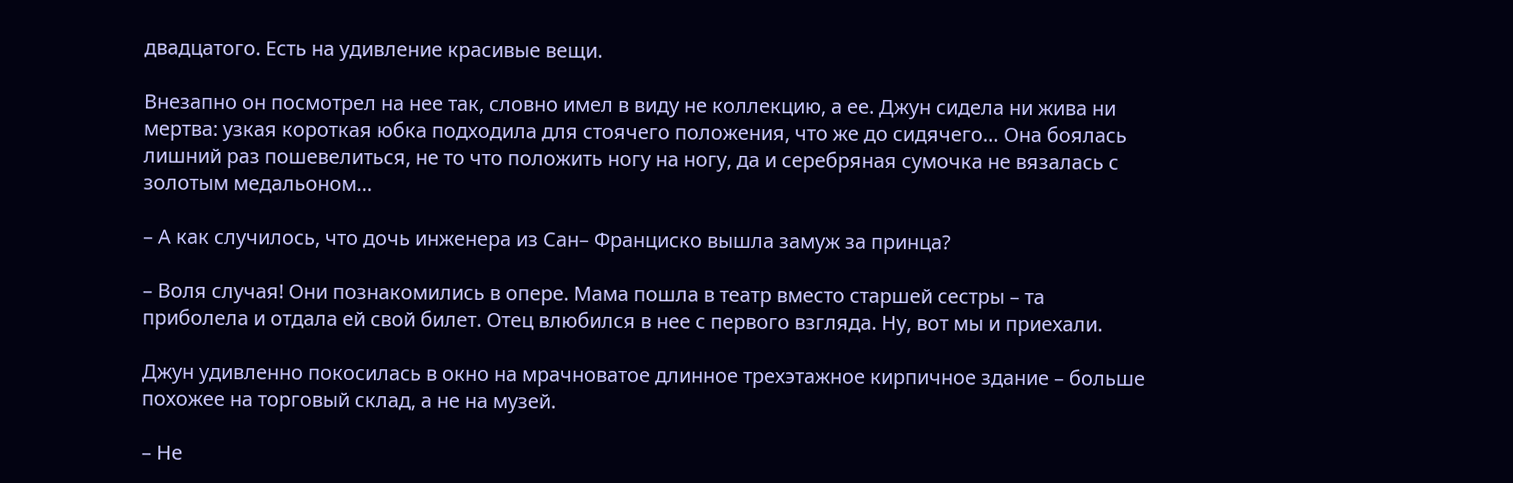двадцатого. Есть на удивление красивые вещи.

Внезапно он посмотрел на нее так, словно имел в виду не коллекцию, а ее. Джун сидела ни жива ни мертва: узкая короткая юбка подходила для стоячего положения, что же до сидячего… Она боялась лишний раз пошевелиться, не то что положить ногу на ногу, да и серебряная сумочка не вязалась с золотым медальоном…

– А как случилось, что дочь инженера из Сан– Франциско вышла замуж за принца?

– Воля случая! Они познакомились в опере. Мама пошла в театр вместо старшей сестры – та приболела и отдала ей свой билет. Отец влюбился в нее с первого взгляда. Ну, вот мы и приехали.

Джун удивленно покосилась в окно на мрачноватое длинное трехэтажное кирпичное здание – больше похожее на торговый склад, а не на музей.

– Не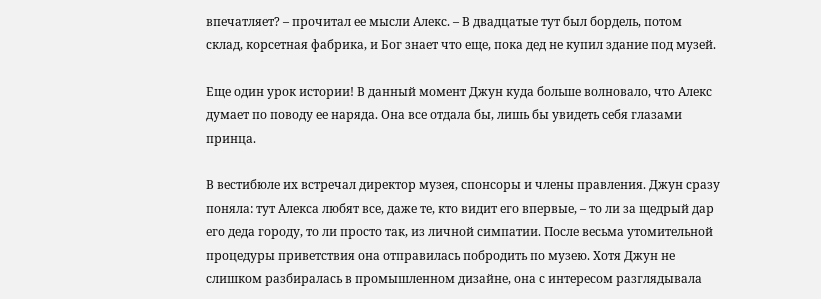впечатляет? – прочитал ее мысли Алекс. – В двадцатые тут был бордель, потом склад, корсетная фабрика, и Бог знает что еще, пока дед не купил здание под музей.

Еще один урок истории! В данный момент Джун куда больше волновало, что Алекс думает по поводу ее наряда. Она все отдала бы, лишь бы увидеть себя глазами принца.

В вестибюле их встречал директор музея, спонсоры и члены правления. Джун сразу поняла: тут Алекса любят все, даже те, кто видит его впервые, – то ли за щедрый дар его деда городу, то ли просто так, из личной симпатии. После весьма утомительной процедуры приветствия она отправилась побродить по музею. Хотя Джун не слишком разбиралась в промышленном дизайне, она с интересом разглядывала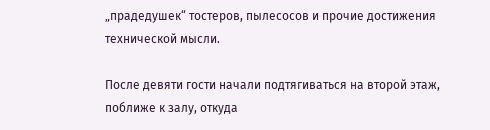„прадедушек“ тостеров, пылесосов и прочие достижения технической мысли.

После девяти гости начали подтягиваться на второй этаж, поближе к залу, откуда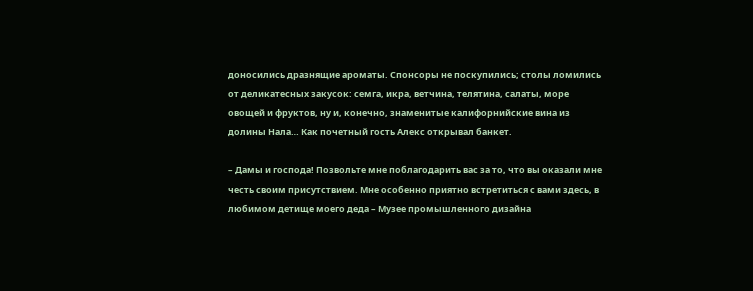доносились дразнящие ароматы. Спонсоры не поскупились; столы ломились от деликатесных закусок: семга, икра, ветчина, телятина, салаты, море овощей и фруктов, ну и, конечно, знаменитые калифорнийские вина из долины Нала… Как почетный гость Алекс открывал банкет.

– Дамы и господа! Позвольте мне поблагодарить вас за то, что вы оказали мне честь своим присутствием. Мне особенно приятно встретиться с вами здесь, в любимом детище моего деда – Музее промышленного дизайна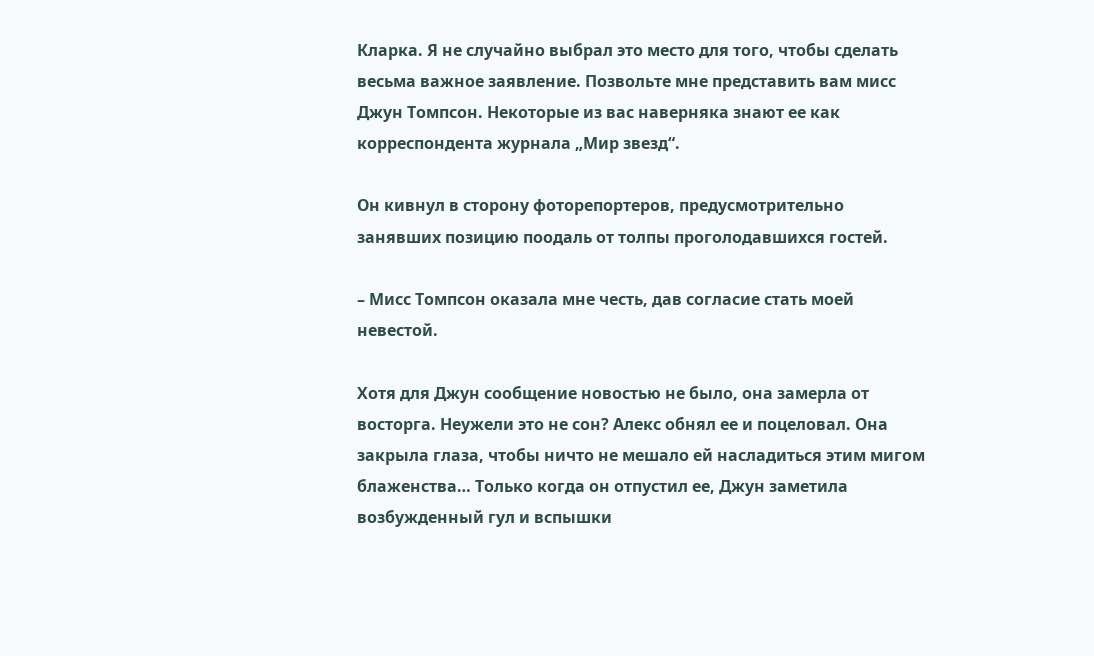Кларка. Я не случайно выбрал это место для того, чтобы сделать весьма важное заявление. Позвольте мне представить вам мисс Джун Томпсон. Некоторые из вас наверняка знают ее как корреспондента журнала „Мир звезд“.

Он кивнул в сторону фоторепортеров, предусмотрительно занявших позицию поодаль от толпы проголодавшихся гостей.

– Мисс Томпсон оказала мне честь, дав согласие стать моей невестой.

Хотя для Джун сообщение новостью не было, она замерла от восторга. Неужели это не сон? Алекс обнял ее и поцеловал. Она закрыла глаза, чтобы ничто не мешало ей насладиться этим мигом блаженства… Только когда он отпустил ее, Джун заметила возбужденный гул и вспышки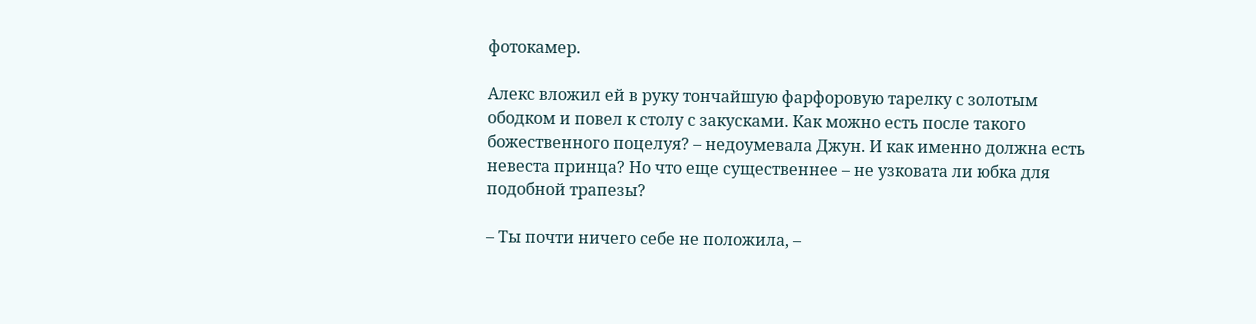фотокамер.

Алекс вложил ей в руку тончайшую фарфоровую тарелку с золотым ободком и повел к столу с закусками. Как можно есть после такого божественного поцелуя? – недоумевала Джун. И как именно должна есть невеста принца? Но что еще существеннее – не узковата ли юбка для подобной трапезы?

– Ты почти ничего себе не положила, –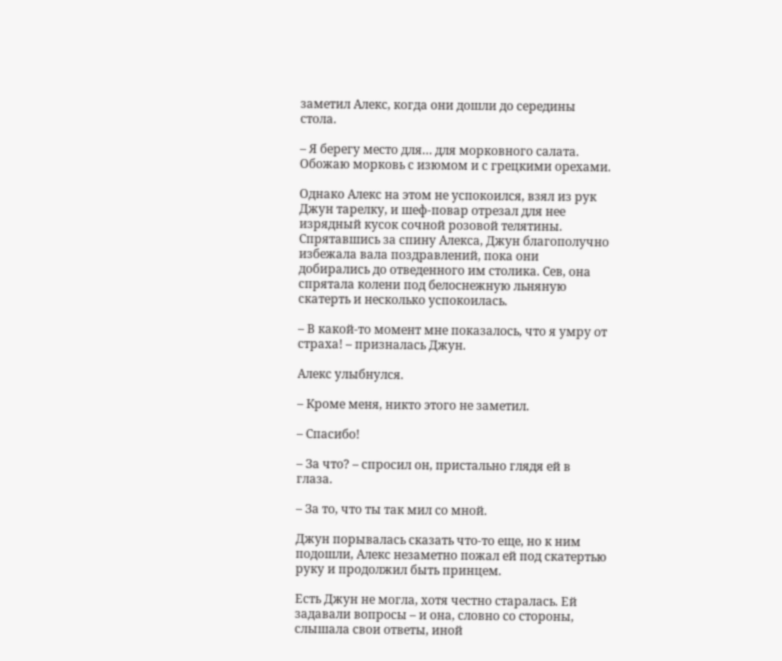заметил Алекс, когда они дошли до середины стола.

– Я берегу место для… для морковного салата. Обожаю морковь с изюмом и с грецкими орехами.

Однако Алекс на этом не успокоился, взял из рук Джун тарелку, и шеф-повар отрезал для нее изрядный кусок сочной розовой телятины. Спрятавшись за спину Алекса, Джун благополучно избежала вала поздравлений, пока они добирались до отведенного им столика. Сев, она спрятала колени под белоснежную льняную скатерть и несколько успокоилась.

– В какой-то момент мне показалось, что я умру от страха! – призналась Джун.

Алекс улыбнулся.

– Кроме меня, никто этого не заметил.

– Спасибо!

– За что? – спросил он, пристально глядя ей в глаза.

– За то, что ты так мил со мной.

Джун порывалась сказать что-то еще, но к ним подошли, Алекс незаметно пожал ей под скатертью руку и продолжил быть принцем.

Есть Джун не могла, хотя честно старалась. Ей задавали вопросы – и она, словно со стороны, слышала свои ответы, иной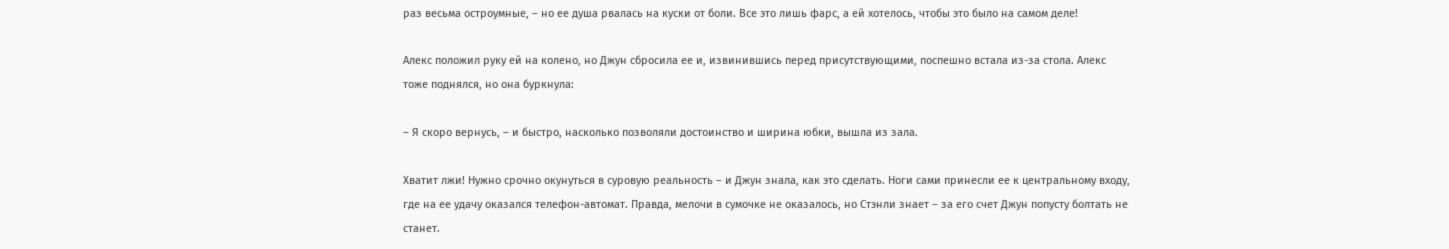раз весьма остроумные, – но ее душа рвалась на куски от боли. Все это лишь фарс, а ей хотелось, чтобы это было на самом деле!

Алекс положил руку ей на колено, но Джун сбросила ее и, извинившись перед присутствующими, поспешно встала из-за стола. Алекс тоже поднялся, но она буркнула:

– Я скоро вернусь, – и быстро, насколько позволяли достоинство и ширина юбки, вышла из зала.

Хватит лжи! Нужно срочно окунуться в суровую реальность – и Джун знала, как это сделать. Ноги сами принесли ее к центральному входу, где на ее удачу оказался телефон-автомат. Правда, мелочи в сумочке не оказалось, но Стэнли знает – за его счет Джун попусту болтать не станет.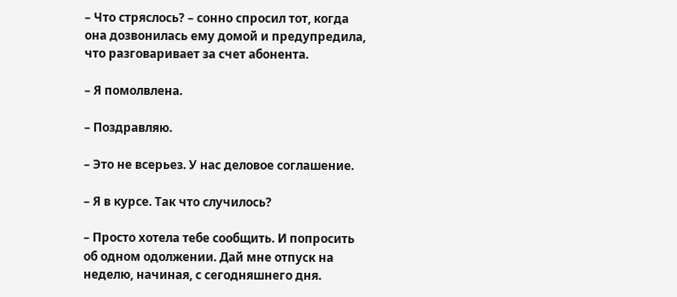– Что стряслось? – сонно спросил тот, когда она дозвонилась ему домой и предупредила, что разговаривает за счет абонента.

– Я помолвлена.

– Поздравляю.

– Это не всерьез. У нас деловое соглашение.

– Я в курсе. Так что случилось?

– Просто хотела тебе сообщить. И попросить об одном одолжении. Дай мне отпуск на неделю, начиная, с сегодняшнего дня.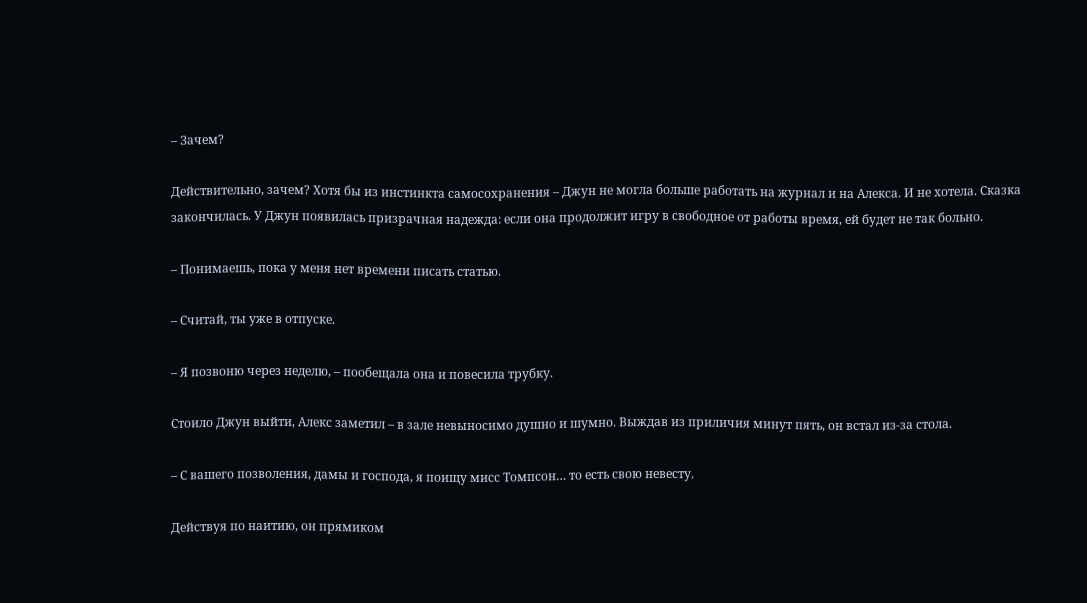– Зачем?

Действительно, зачем? Хотя бы из инстинкта самосохранения – Джун не могла больше работать на журнал и на Алекса. И не хотела. Сказка закончилась. У Джун появилась призрачная надежда: если она продолжит игру в свободное от работы время, ей будет не так больно.

– Понимаешь, пока у меня нет времени писать статью.

– Считай, ты уже в отпуске.

– Я позвоню через неделю, – пообещала она и повесила трубку.

Стоило Джун выйти, Алекс заметил – в зале невыносимо душно и шумно. Выждав из приличия минут пять, он встал из-за стола.

– С вашего позволения, дамы и господа, я поищу мисс Томпсон… то есть свою невесту.

Действуя по наитию, он прямиком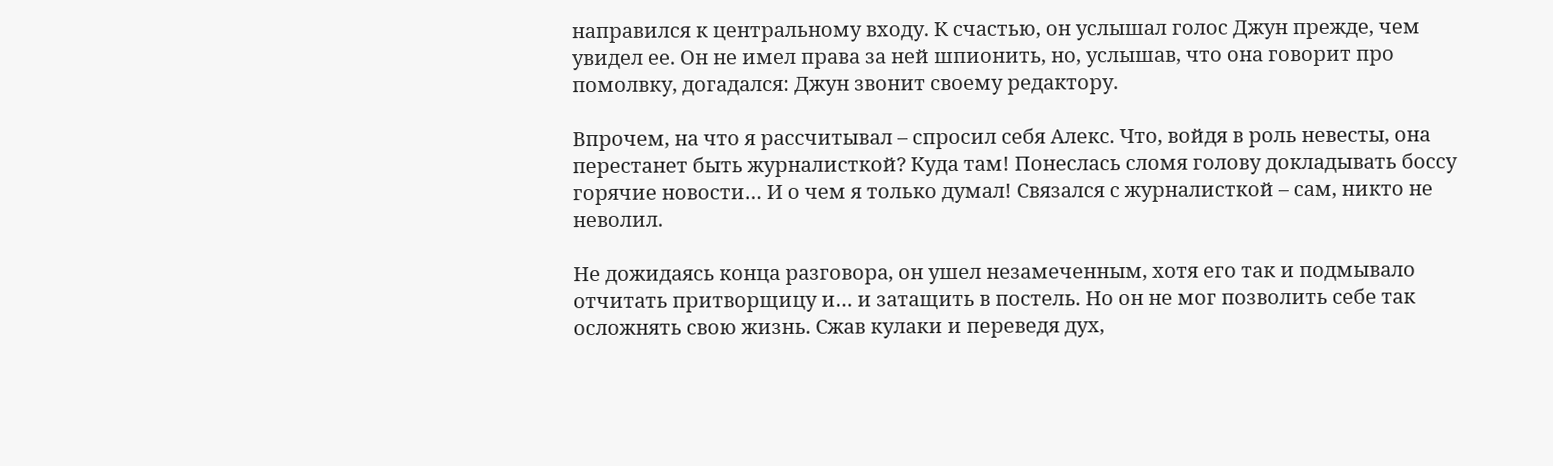направился к центральному входу. К счастью, он услышал голос Джун прежде, чем увидел ее. Он не имел права за ней шпионить, но, услышав, что она говорит про помолвку, догадался: Джун звонит своему редактору.

Впрочем, на что я рассчитывал – спросил себя Алекс. Что, войдя в роль невесты, она перестанет быть журналисткой? Куда там! Понеслась сломя голову докладывать боссу горячие новости… И о чем я только думал! Связался с журналисткой – сам, никто не неволил.

Не дожидаясь конца разговора, он ушел незамеченным, хотя его так и подмывало отчитать притворщицу и… и затащить в постель. Но он не мог позволить себе так осложнять свою жизнь. Сжав кулаки и переведя дух,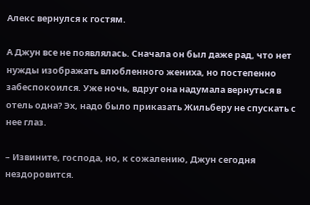Алекс вернулся к гостям.

А Джун все не появлялась. Сначала он был даже рад, что нет нужды изображать влюбленного жениха, но постепенно забеспокоился. Уже ночь, вдруг она надумала вернуться в отель одна? Эх, надо было приказать Жильберу не спускать с нее глаз.

– Извините, господа, но, к сожалению, Джун сегодня нездоровится.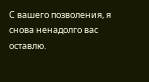С вашего позволения, я снова ненадолго вас оставлю.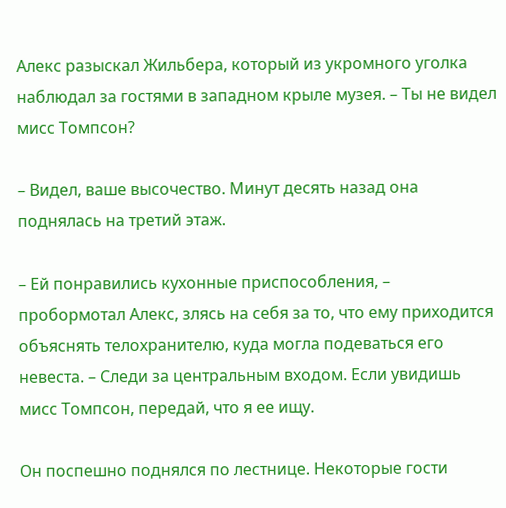Алекс разыскал Жильбера, который из укромного уголка наблюдал за гостями в западном крыле музея. – Ты не видел мисс Томпсон?

– Видел, ваше высочество. Минут десять назад она поднялась на третий этаж.

– Ей понравились кухонные приспособления, – пробормотал Алекс, злясь на себя за то, что ему приходится объяснять телохранителю, куда могла подеваться его невеста. – Следи за центральным входом. Если увидишь мисс Томпсон, передай, что я ее ищу.

Он поспешно поднялся по лестнице. Некоторые гости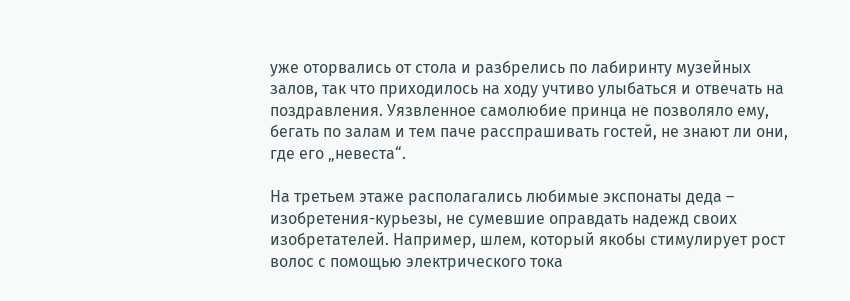уже оторвались от стола и разбрелись по лабиринту музейных залов, так что приходилось на ходу учтиво улыбаться и отвечать на поздравления. Уязвленное самолюбие принца не позволяло ему, бегать по залам и тем паче расспрашивать гостей, не знают ли они, где его „невеста“.

На третьем этаже располагались любимые экспонаты деда – изобретения-курьезы, не сумевшие оправдать надежд своих изобретателей. Например, шлем, который якобы стимулирует рост волос с помощью электрического тока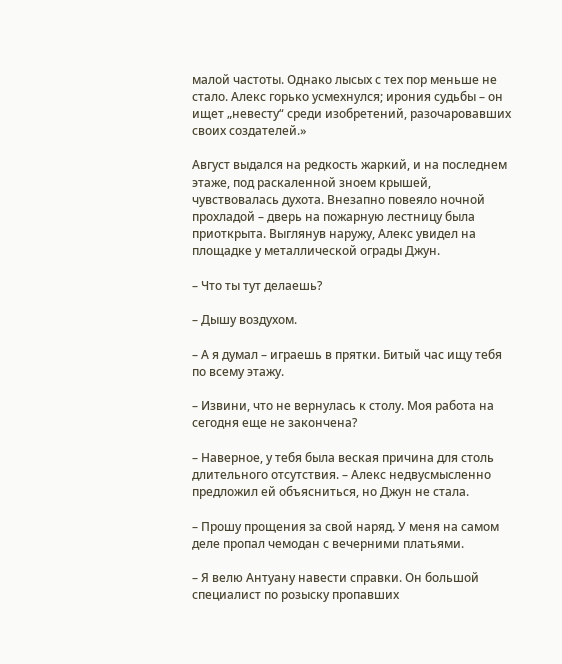малой частоты. Однако лысых с тех пор меньше не стало. Алекс горько усмехнулся; ирония судьбы – он ищет „невесту“ среди изобретений, разочаровавших своих создателей.»

Август выдался на редкость жаркий, и на последнем этаже, под раскаленной зноем крышей, чувствовалась духота. Внезапно повеяло ночной прохладой – дверь на пожарную лестницу была приоткрыта. Выглянув наружу, Алекс увидел на площадке у металлической ограды Джун.

– Что ты тут делаешь?

– Дышу воздухом.

– А я думал – играешь в прятки. Битый час ищу тебя по всему этажу.

– Извини, что не вернулась к столу. Моя работа на сегодня еще не закончена?

– Наверное, у тебя была веская причина для столь длительного отсутствия. – Алекс недвусмысленно предложил ей объясниться, но Джун не стала.

– Прошу прощения за свой наряд. У меня на самом деле пропал чемодан с вечерними платьями.

– Я велю Антуану навести справки. Он большой специалист по розыску пропавших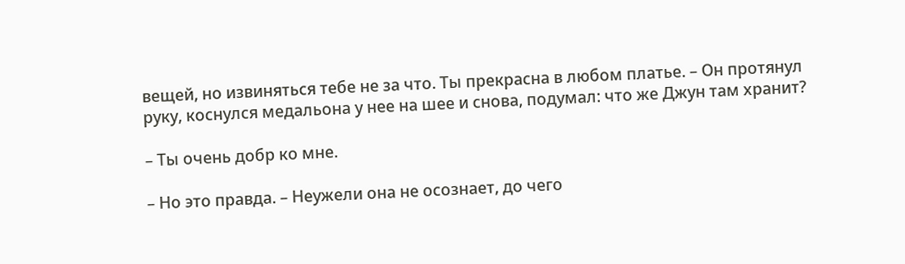вещей, но извиняться тебе не за что. Ты прекрасна в любом платье. – Он протянул руку, коснулся медальона у нее на шее и снова, подумал: что же Джун там хранит?

– Ты очень добр ко мне.

– Но это правда. – Неужели она не осознает, до чего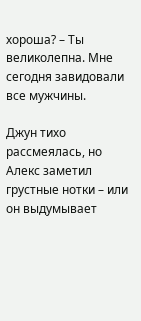хороша? – Ты великолепна. Мне сегодня завидовали все мужчины.

Джун тихо рассмеялась, но Алекс заметил грустные нотки – или он выдумывает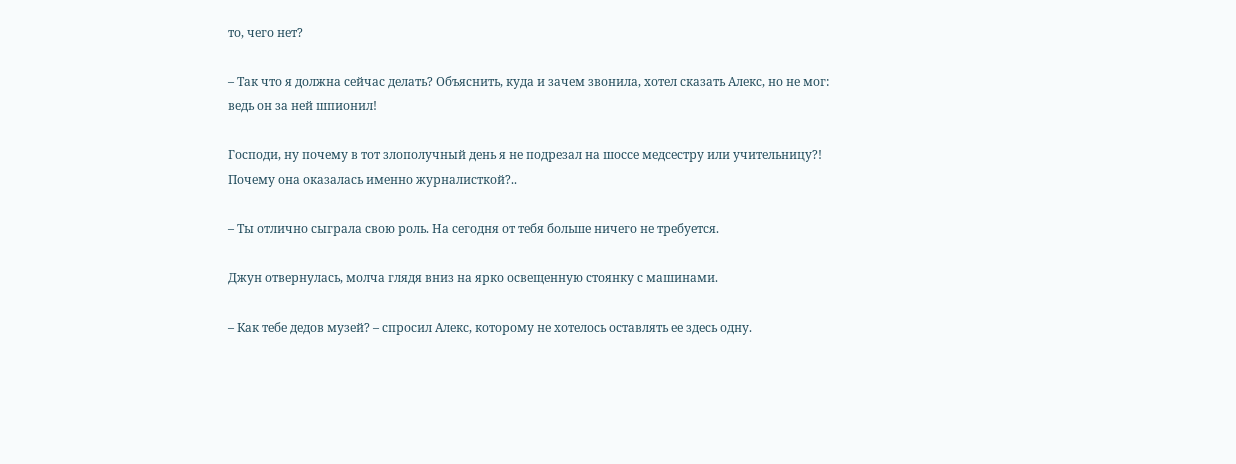то, чего нет?

– Так что я должна сейчас делать? Объяснить, куда и зачем звонила, хотел сказать Алекс, но не мог: ведь он за ней шпионил!

Господи, ну почему в тот злополучный день я не подрезал на шоссе медсестру или учительницу?! Почему она оказалась именно журналисткой?..

– Ты отлично сыграла свою роль. На сегодня от тебя больше ничего не требуется.

Джун отвернулась, молча глядя вниз на ярко освещенную стоянку с машинами.

– Как тебе дедов музей? – спросил Алекс, которому не хотелось оставлять ее здесь одну.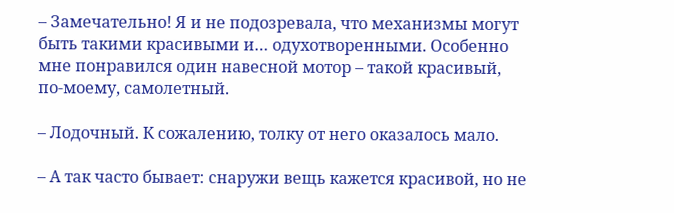– Замечательно! Я и не подозревала, что механизмы могут быть такими красивыми и… одухотворенными. Особенно мне понравился один навесной мотор – такой красивый, по-моему, самолетный.

– Лодочный. К сожалению, толку от него оказалось мало.

– А так часто бывает: снаружи вещь кажется красивой, но не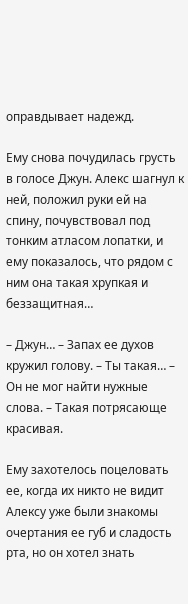оправдывает надежд.

Ему снова почудилась грусть в голосе Джун. Алекс шагнул к ней, положил руки ей на спину, почувствовал под тонким атласом лопатки, и ему показалось, что рядом с ним она такая хрупкая и беззащитная…

– Джун… – Запах ее духов кружил голову. – Ты такая… – Он не мог найти нужные слова. – Такая потрясающе красивая.

Ему захотелось поцеловать ее, когда их никто не видит Алексу уже были знакомы очертания ее губ и сладость рта, но он хотел знать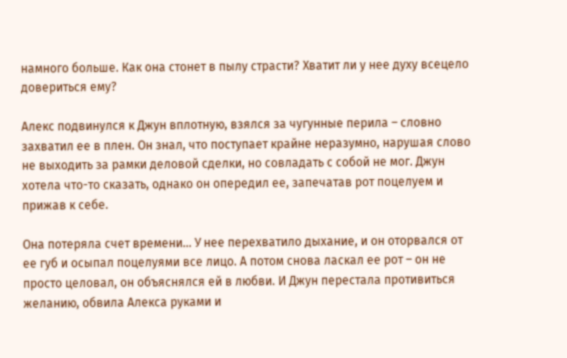намного больше. Как она стонет в пылу страсти? Хватит ли у нее духу всецело довериться ему?

Алекс подвинулся к Джун вплотную, взялся за чугунные перила – словно захватил ее в плен. Он знал, что поступает крайне неразумно, нарушая слово не выходить за рамки деловой сделки, но совладать с собой не мог. Джун хотела что-то сказать, однако он опередил ее, запечатав рот поцелуем и прижав к себе.

Она потеряла счет времени… У нее перехватило дыхание, и он оторвался от ее губ и осыпал поцелуями все лицо. А потом снова ласкал ее рот – он не просто целовал, он объяснялся ей в любви. И Джун перестала противиться желанию, обвила Алекса руками и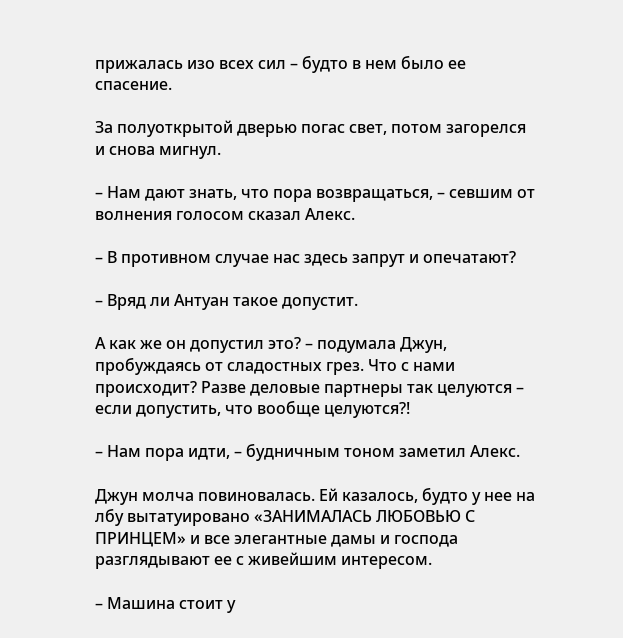прижалась изо всех сил – будто в нем было ее спасение.

За полуоткрытой дверью погас свет, потом загорелся и снова мигнул.

– Нам дают знать, что пора возвращаться, – севшим от волнения голосом сказал Алекс.

– В противном случае нас здесь запрут и опечатают?

– Вряд ли Антуан такое допустит.

А как же он допустил это? – подумала Джун, пробуждаясь от сладостных грез. Что с нами происходит? Разве деловые партнеры так целуются – если допустить, что вообще целуются?!

– Нам пора идти, – будничным тоном заметил Алекс.

Джун молча повиновалась. Ей казалось, будто у нее на лбу вытатуировано «ЗАНИМАЛАСЬ ЛЮБОВЬЮ С ПРИНЦЕМ» и все элегантные дамы и господа разглядывают ее с живейшим интересом.

– Машина стоит у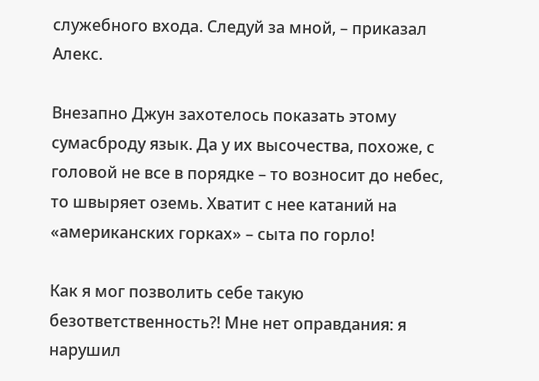служебного входа. Следуй за мной, – приказал Алекс.

Внезапно Джун захотелось показать этому сумасброду язык. Да у их высочества, похоже, с головой не все в порядке – то возносит до небес, то швыряет оземь. Хватит с нее катаний на «американских горках» – сыта по горло!

Как я мог позволить себе такую безответственность?! Мне нет оправдания: я нарушил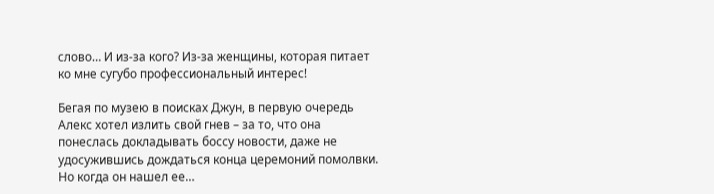слово… И из-за кого? Из-за женщины, которая питает ко мне сугубо профессиональный интерес!

Бегая по музею в поисках Джун, в первую очередь Алекс хотел излить свой гнев – за то, что она понеслась докладывать боссу новости, даже не удосужившись дождаться конца церемоний помолвки. Но когда он нашел ее…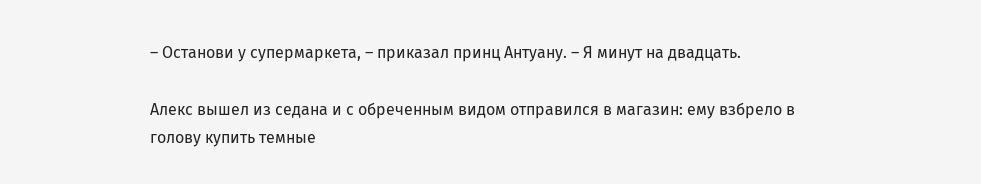– Останови у супермаркета, – приказал принц Антуану. – Я минут на двадцать.

Алекс вышел из седана и с обреченным видом отправился в магазин: ему взбрело в голову купить темные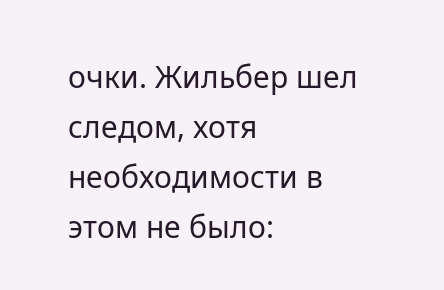очки. Жильбер шел следом, хотя необходимости в этом не было: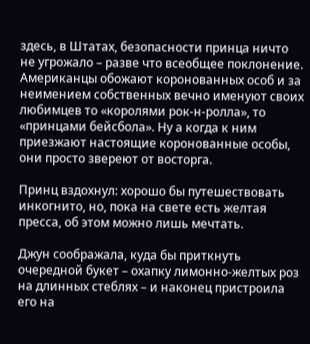здесь, в Штатах, безопасности принца ничто не угрожало – разве что всеобщее поклонение. Американцы обожают коронованных особ и за неимением собственных вечно именуют своих любимцев то «королями рок-н-ролла», то «принцами бейсбола». Ну а когда к ним приезжают настоящие коронованные особы, они просто звереют от восторга.

Принц вздохнул: хорошо бы путешествовать инкогнито, но, пока на свете есть желтая пресса, об этом можно лишь мечтать.

Джун соображала, куда бы приткнуть очередной букет – охапку лимонно-желтых роз на длинных стеблях – и наконец пристроила его на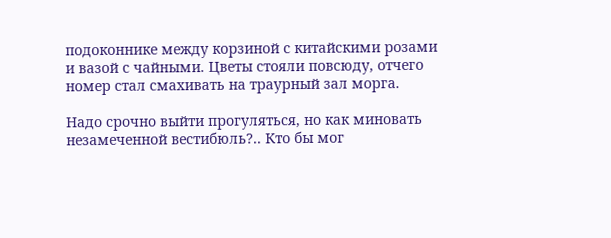подоконнике между корзиной с китайскими розами и вазой с чайными. Цветы стояли повсюду, отчего номер стал смахивать на траурный зал морга.

Надо срочно выйти прогуляться, но как миновать незамеченной вестибюль?.. Кто бы мог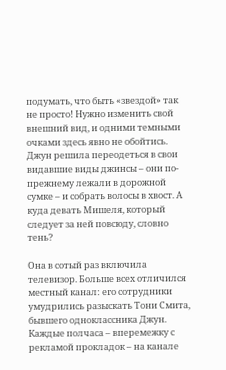подумать, что быть «звездой» так не просто! Нужно изменить свой внешний вид, и одними темными очками здесь явно не обойтись. Джун решила переодеться в свои видавшие виды джинсы – они по-прежнему лежали в дорожной сумке – и собрать волосы в хвост. А куда девать Мишеля, который следует за ней повсюду, словно тень?

Она в сотый раз включила телевизор. Больше всех отличился местный канал: его сотрудники умудрились разыскать Тони Смита, бывшего одноклассника Джун. Каждые полчаса – вперемежку с рекламой прокладок – на канале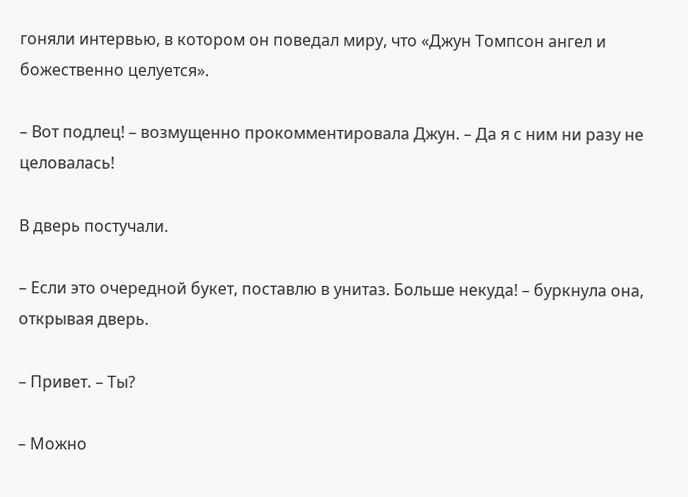гоняли интервью, в котором он поведал миру, что «Джун Томпсон ангел и божественно целуется».

– Вот подлец! – возмущенно прокомментировала Джун. – Да я с ним ни разу не целовалась!

В дверь постучали.

– Если это очередной букет, поставлю в унитаз. Больше некуда! – буркнула она, открывая дверь.

– Привет. – Ты?

– Можно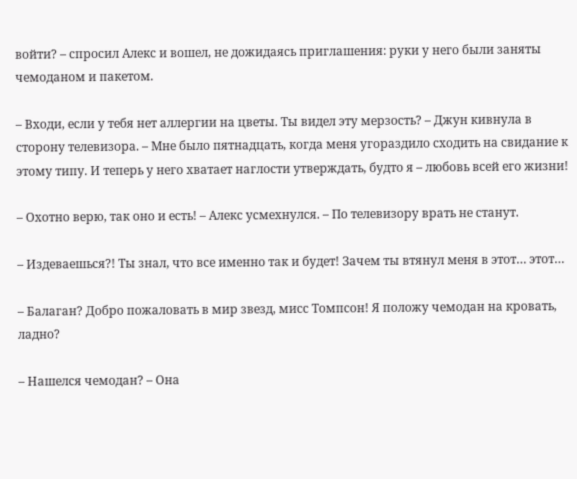войти? – спросил Алекс и вошел, не дожидаясь приглашения: руки у него были заняты чемоданом и пакетом.

– Входи, если у тебя нет аллергии на цветы. Ты видел эту мерзость? – Джун кивнула в сторону телевизора. – Мне было пятнадцать, когда меня угораздило сходить на свидание к этому типу. И теперь у него хватает наглости утверждать, будто я – любовь всей его жизни!

– Охотно верю, так оно и есть! – Алекс усмехнулся. – По телевизору врать не станут.

– Издеваешься?! Ты знал, что все именно так и будет! Зачем ты втянул меня в этот… этот…

– Балаган? Добро пожаловать в мир звезд, мисс Томпсон! Я положу чемодан на кровать, ладно?

– Нашелся чемодан? – Она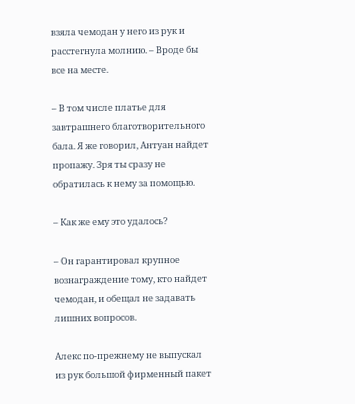взяла чемодан у него из рук и расстегнула молнию. – Вроде бы все на месте.

– В том числе платье для завтрашнего благотворительного бала. Я же говорил, Антуан найдет пропажу. Зря ты сразу не обратилась к нему за помощью.

– Как же ему это удалось?

– Он гарантировал крупное вознаграждение тому, кто найдет чемодан, и обещал не задавать лишних вопросов.

Алекс по-прежнему не выпускал из рук большой фирменный пакет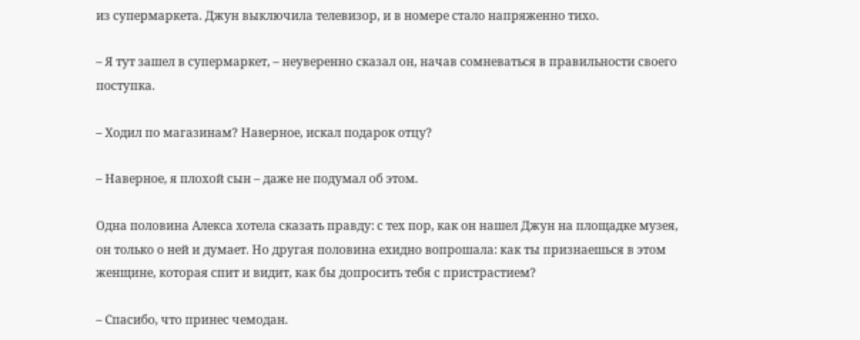из супермаркета. Джун выключила телевизор, и в номере стало напряженно тихо.

– Я тут зашел в супермаркет, – неуверенно сказал он, начав сомневаться в правильности своего поступка.

– Ходил по магазинам? Наверное, искал подарок отцу?

– Наверное, я плохой сын – даже не подумал об этом.

Одна половина Алекса хотела сказать правду: с тех пор, как он нашел Джун на площадке музея, он только о ней и думает. Но другая половина ехидно вопрошала: как ты признаешься в этом женщине, которая спит и видит, как бы допросить тебя с пристрастием?

– Спасибо, что принес чемодан.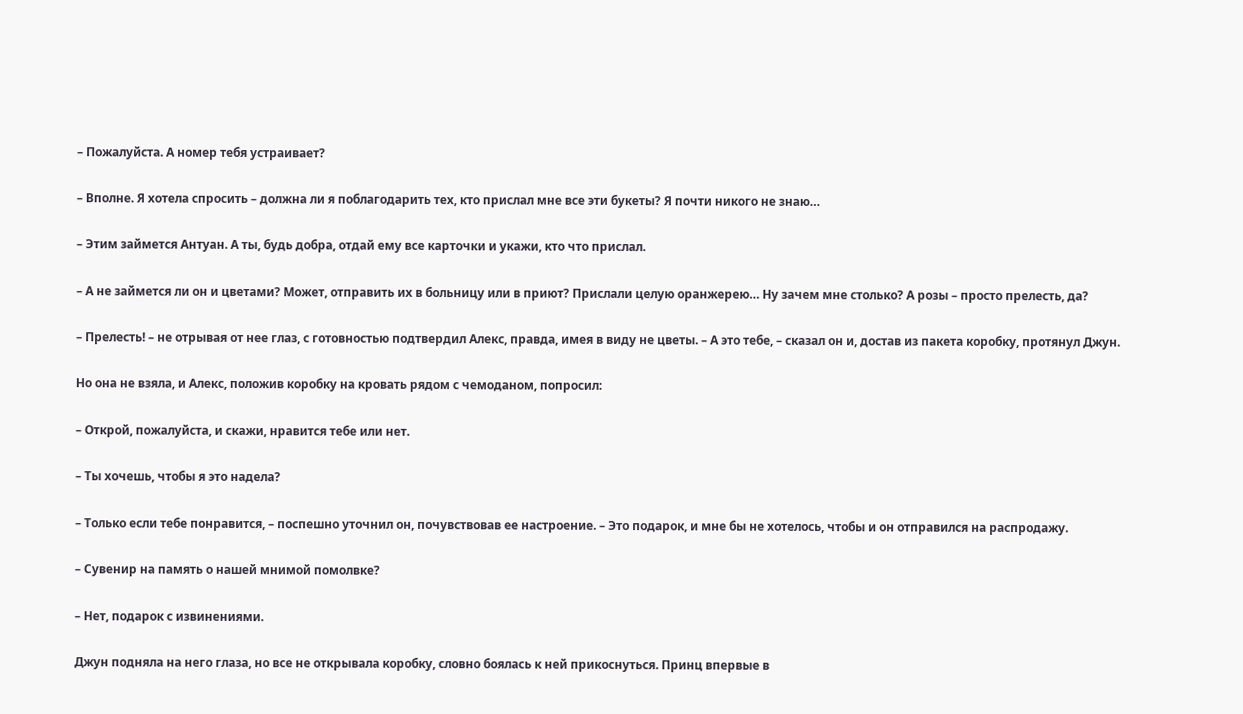– Пожалуйста. А номер тебя устраивает?

– Вполне. Я хотела спросить – должна ли я поблагодарить тех, кто прислал мне все эти букеты? Я почти никого не знаю…

– Этим займется Антуан. А ты, будь добра, отдай ему все карточки и укажи, кто что прислал.

– А не займется ли он и цветами? Может, отправить их в больницу или в приют? Прислали целую оранжерею… Ну зачем мне столько? А розы – просто прелесть, да?

– Прелесть! – не отрывая от нее глаз, с готовностью подтвердил Алекс, правда, имея в виду не цветы. – А это тебе, – сказал он и, достав из пакета коробку, протянул Джун.

Но она не взяла, и Алекс, положив коробку на кровать рядом с чемоданом, попросил:

– Открой, пожалуйста, и скажи, нравится тебе или нет.

– Ты хочешь, чтобы я это надела?

– Только если тебе понравится, – поспешно уточнил он, почувствовав ее настроение. – Это подарок, и мне бы не хотелось, чтобы и он отправился на распродажу.

– Сувенир на память о нашей мнимой помолвке?

– Нет, подарок с извинениями.

Джун подняла на него глаза, но все не открывала коробку, словно боялась к ней прикоснуться. Принц впервые в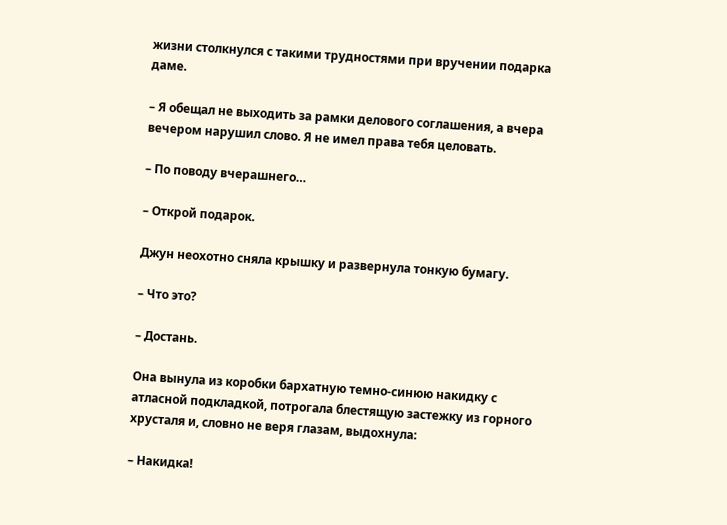жизни столкнулся с такими трудностями при вручении подарка даме.

– Я обещал не выходить за рамки делового соглашения, а вчера вечером нарушил слово. Я не имел права тебя целовать.

– По поводу вчерашнего…

– Открой подарок.

Джун неохотно сняла крышку и развернула тонкую бумагу.

– Что это?

– Достань.

Она вынула из коробки бархатную темно-синюю накидку с атласной подкладкой, потрогала блестящую застежку из горного хрусталя и, словно не веря глазам, выдохнула:

– Накидка!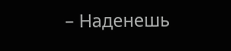– Наденешь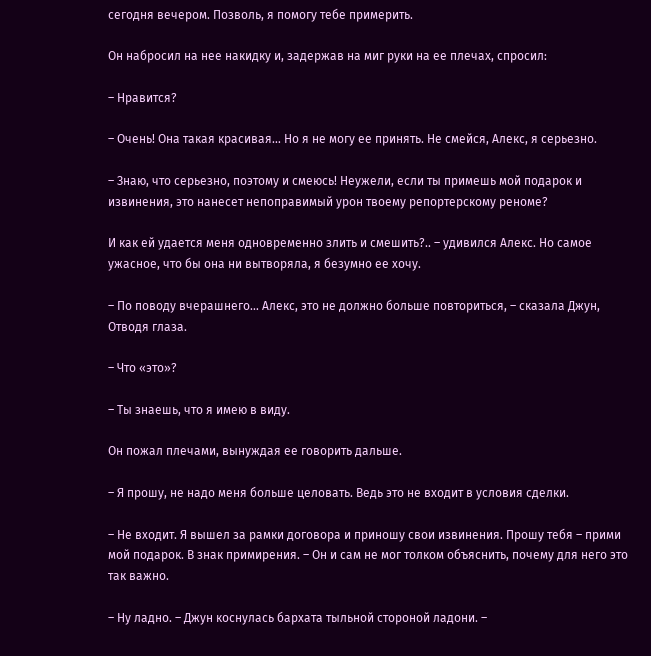сегодня вечером. Позволь, я помогу тебе примерить.

Он набросил на нее накидку и, задержав на миг руки на ее плечах, спросил:

– Нравится?

– Очень! Она такая красивая… Но я не могу ее принять. Не смейся, Алекс, я серьезно.

– Знаю, что серьезно, поэтому и смеюсь! Неужели, если ты примешь мой подарок и извинения, это нанесет непоправимый урон твоему репортерскому реноме?

И как ей удается меня одновременно злить и смешить?.. – удивился Алекс. Но самое ужасное, что бы она ни вытворяла, я безумно ее хочу.

– По поводу вчерашнего… Алекс, это не должно больше повториться, – сказала Джун, Отводя глаза.

– Что «это»?

– Ты знаешь, что я имею в виду.

Он пожал плечами, вынуждая ее говорить дальше.

– Я прошу, не надо меня больше целовать. Ведь это не входит в условия сделки.

– Не входит. Я вышел за рамки договора и приношу свои извинения. Прошу тебя – прими мой подарок. В знак примирения. – Он и сам не мог толком объяснить, почему для него это так важно.

– Ну ладно. – Джун коснулась бархата тыльной стороной ладони. –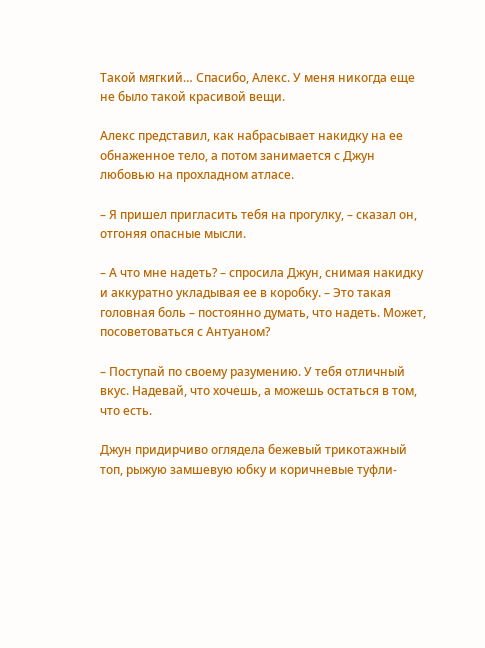Такой мягкий… Спасибо, Алекс. У меня никогда еще не было такой красивой вещи.

Алекс представил, как набрасывает накидку на ее обнаженное тело, а потом занимается с Джун любовью на прохладном атласе.

– Я пришел пригласить тебя на прогулку, – сказал он, отгоняя опасные мысли.

– А что мне надеть? – спросила Джун, снимая накидку и аккуратно укладывая ее в коробку. – Это такая головная боль – постоянно думать, что надеть. Может, посоветоваться с Антуаном?

– Поступай по своему разумению. У тебя отличный вкус. Надевай, что хочешь, а можешь остаться в том, что есть.

Джун придирчиво оглядела бежевый трикотажный топ, рыжую замшевую юбку и коричневые туфли-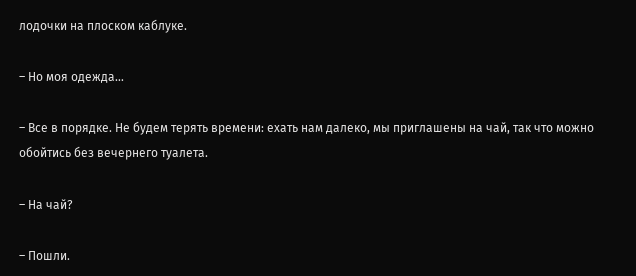лодочки на плоском каблуке.

– Но моя одежда…

– Все в порядке. Не будем терять времени: ехать нам далеко, мы приглашены на чай, так что можно обойтись без вечернего туалета.

– На чай?

– Пошли.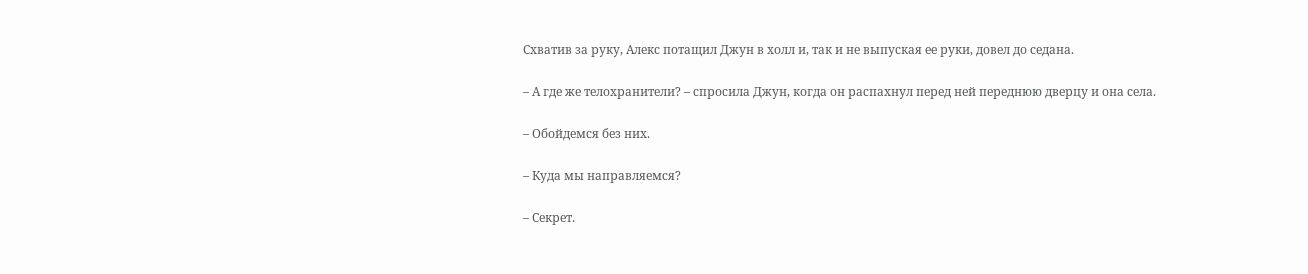Схватив за руку, Алекс потащил Джун в холл и, так и не выпуская ее руки, довел до седана.

– А где же телохранители? – спросила Джун, когда он распахнул перед ней переднюю дверцу и она села.

– Обойдемся без них.

– Куда мы направляемся?

– Секрет.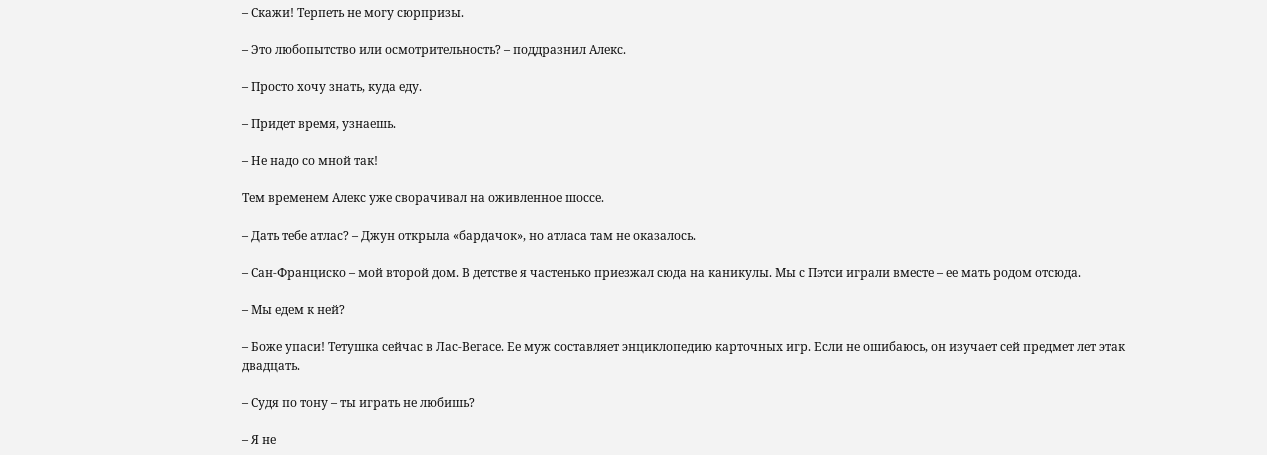– Скажи! Терпеть не могу сюрпризы.

– Это любопытство или осмотрительность? – поддразнил Алекс.

– Просто хочу знать, куда еду.

– Придет время, узнаешь.

– Не надо со мной так!

Тем временем Алекс уже сворачивал на оживленное шоссе.

– Дать тебе атлас? – Джун открыла «бардачок», но атласа там не оказалось.

– Сан-Франциско – мой второй дом. В детстве я частенько приезжал сюда на каникулы. Мы с Пэтси играли вместе – ее мать родом отсюда.

– Мы едем к ней?

– Боже упаси! Тетушка сейчас в Лас-Вегасе. Ее муж составляет энциклопедию карточных игр. Если не ошибаюсь, он изучает сей предмет лет этак двадцать.

– Судя по тону – ты играть не любишь?

– Я не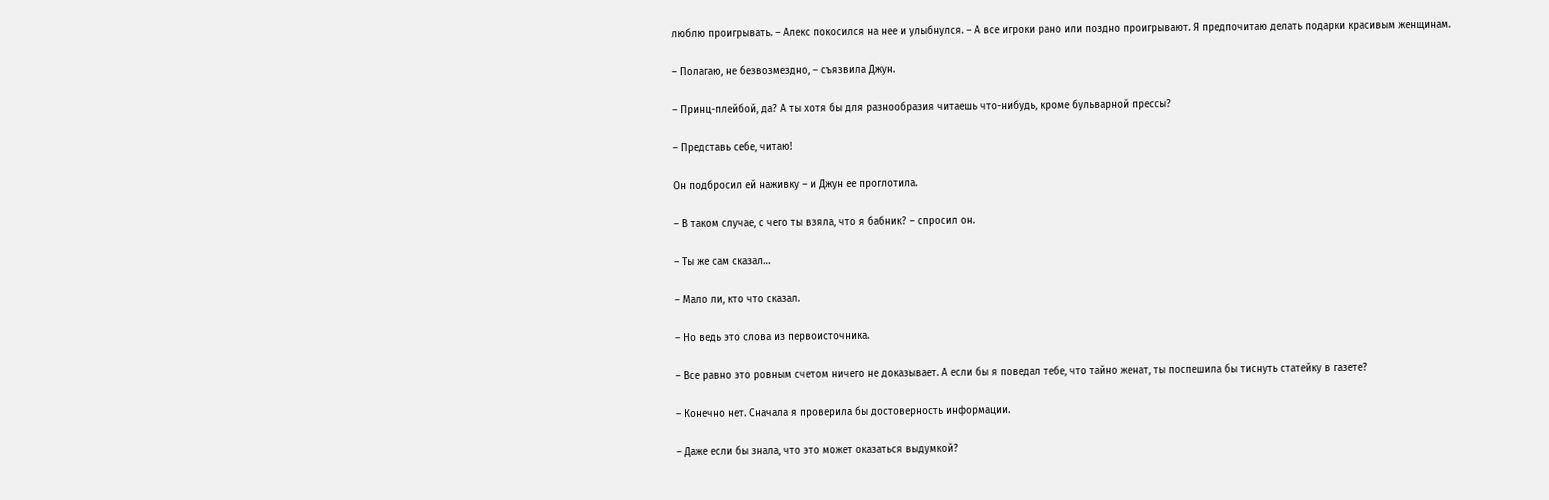люблю проигрывать. – Алекс покосился на нее и улыбнулся. – А все игроки рано или поздно проигрывают. Я предпочитаю делать подарки красивым женщинам.

– Полагаю, не безвозмездно, – съязвила Джун.

– Принц-плейбой, да? А ты хотя бы для разнообразия читаешь что-нибудь, кроме бульварной прессы?

– Представь себе, читаю!

Он подбросил ей наживку – и Джун ее проглотила.

– В таком случае, с чего ты взяла, что я бабник? – спросил он.

– Ты же сам сказал…

– Мало ли, кто что сказал.

– Но ведь это слова из первоисточника.

– Все равно это ровным счетом ничего не доказывает. А если бы я поведал тебе, что тайно женат, ты поспешила бы тиснуть статейку в газете?

– Конечно нет. Сначала я проверила бы достоверность информации.

– Даже если бы знала, что это может оказаться выдумкой?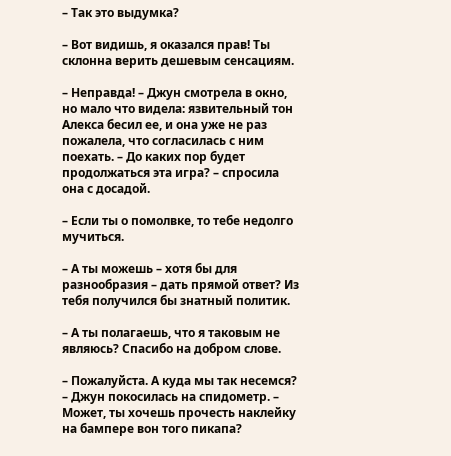– Так это выдумка?

– Вот видишь, я оказался прав! Ты склонна верить дешевым сенсациям.

– Неправда! – Джун смотрела в окно, но мало что видела: язвительный тон Алекса бесил ее, и она уже не раз пожалела, что согласилась с ним поехать. – До каких пор будет продолжаться эта игра? – спросила она с досадой.

– Если ты о помолвке, то тебе недолго мучиться.

– А ты можешь – хотя бы для разнообразия – дать прямой ответ? Из тебя получился бы знатный политик.

– А ты полагаешь, что я таковым не являюсь? Спасибо на добром слове.

– Пожалуйста. А куда мы так несемся? – Джун покосилась на спидометр. – Может, ты хочешь прочесть наклейку на бампере вон того пикапа?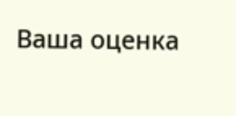Ваша оценка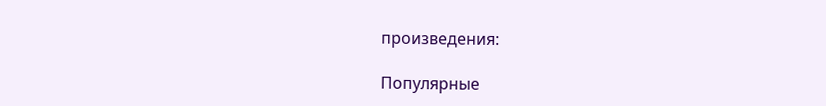произведения:

Популярные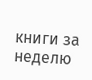книги за неделю